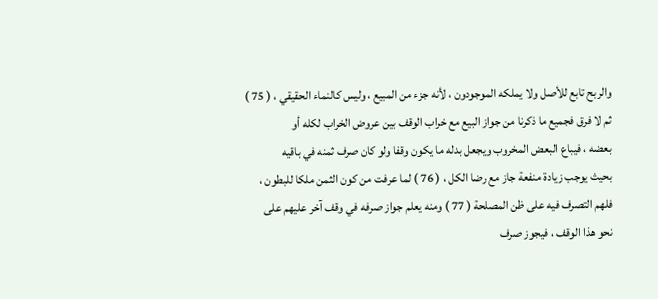والربح تابع للأصل ولا يملكه الموجودون ، لأنه جزء من المبيع ، وليس كالنماء الحقيقي ، ( 75 )
ثم لا فرق فجميع ما ذكرنا من جواز البيع مع خراب الوقف بين عروض الخراب لكله أو
بعضه ، فيباع البعض المخروب ويجعل بدله ما يكون وقفا ولو كان صرف ثمنه في باقيه
بحيث يوجب زيادة منفعة جاز مع رضا الكل ، ( 76 ) لما عرفت من كون الثمن ملكا للبطون ،
فلهم التصرف فيه على ظن المصلحة ( 77 ) ومنه يعلم جواز صرفه في وقف آخر عليهم على
نحو هذا الوقف ، فيجوز صرف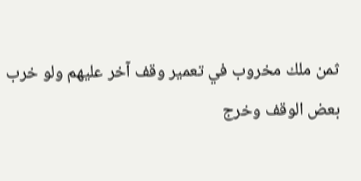ثمن ملك مخروب في تعمير وقف آخر عليهم ولو خرب
بعض الوقف وخرج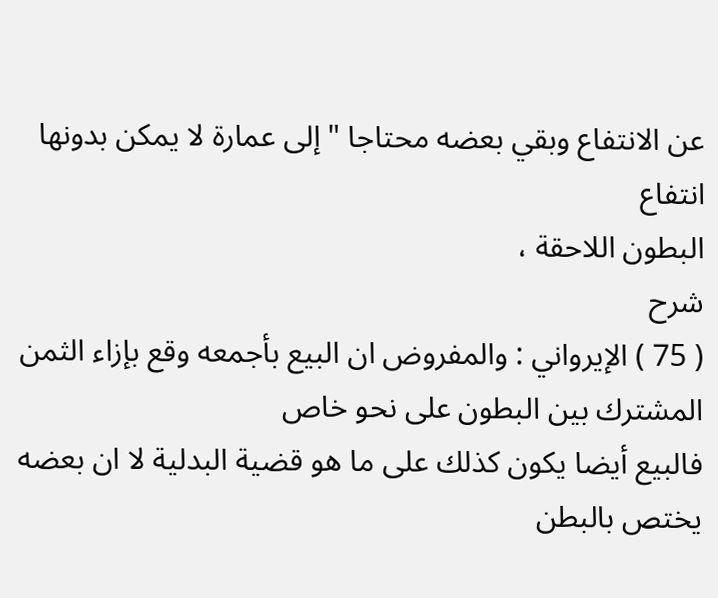عن الانتفاع وبقي بعضه محتاجا " إلى عمارة لا يمكن بدونها انتفاع
البطون اللاحقة ،
شرح
( 75 ) الإيرواني : والمفروض ان البيع بأجمعه وقع بإزاء الثمن المشترك بين البطون على نحو خاص
فالبيع أيضا يكون كذلك على ما هو قضية البدلية لا ان بعضه يختص بالبطن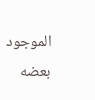الموجود بعضه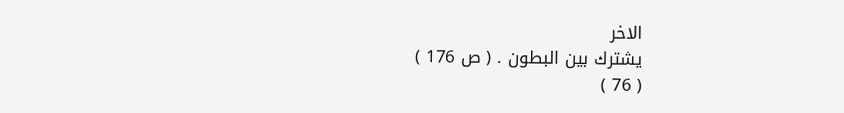الاخر
يشترك بين البطون . ( ص 176 )
( 76 )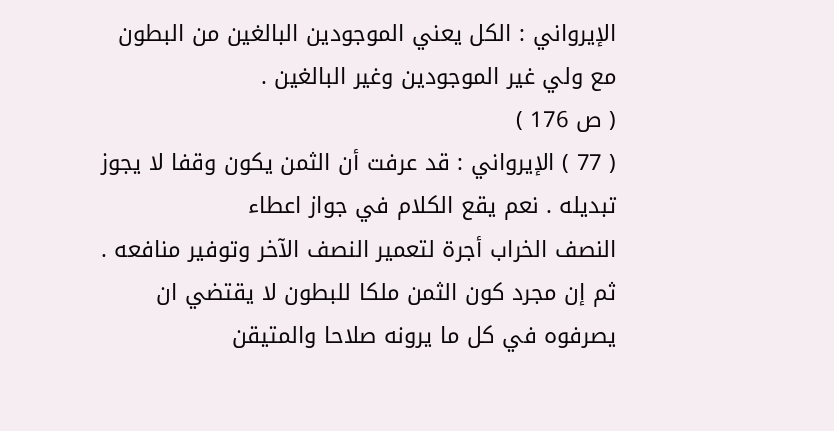الإيرواني : الكل يعني الموجودين البالغين من البطون مع ولي غير الموجودين وغير البالغين .
( ص 176 )
( 77 ) الإيرواني : قد عرفت أن الثمن يكون وقفا لا يجوز تبديله . نعم يقع الكلام في جواز اعطاء
النصف الخراب أجرة لتعمير النصف الآخر وتوفير منافعه .
ثم إن مجرد كون الثمن ملكا للبطون لا يقتضي ان يصرفوه في كل ما يرونه صلاحا والمتيقن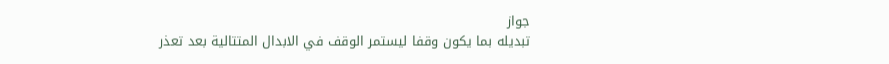جواز
تبديله بما يكون وقفا ليستمر الوقف في الابدال المتتالية بعد تعذر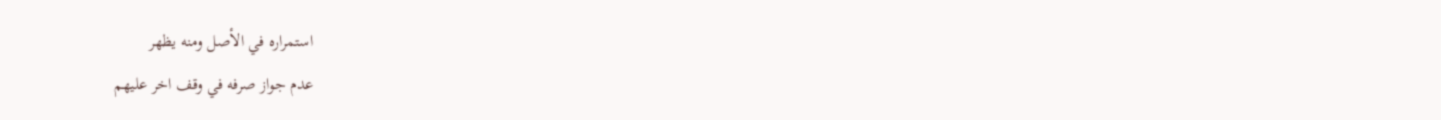استمراره في الأصل ومنه يظهر
عدم جواز صرفه في وقف اخر عليهم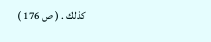كذلك . ( ص 176 )